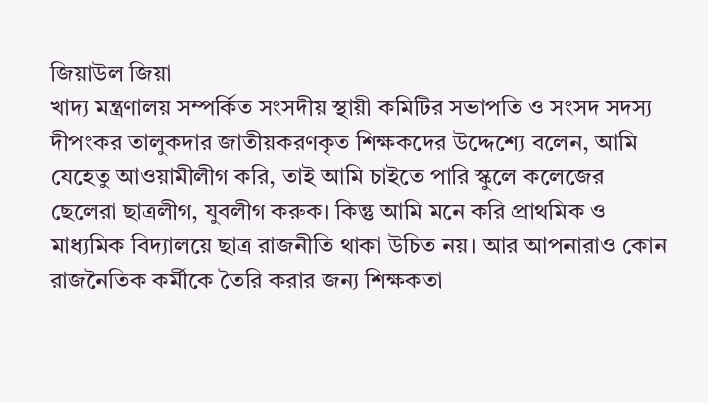জিয়াউল জিয়া
খাদ্য মন্ত্রণালয় সম্পর্কিত সংসদীয় স্থায়ী কমিটির সভাপতি ও সংসদ সদস্য দীপংকর তালুকদার জাতীয়করণকৃত শিক্ষকদের উদ্দেশ্যে বলেন, আমি যেহেতু আওয়ামীলীগ করি, তাই আমি চাইতে পারি স্কুলে কলেজের ছেলেরা ছাত্রলীগ, যুবলীগ করুক। কিন্তু আমি মনে করি প্রাথমিক ও মাধ্যমিক বিদ্যালয়ে ছাত্র রাজনীতি থাকা উচিত নয়। আর আপনারাও কোন রাজনৈতিক কর্মীকে তৈরি করার জন্য শিক্ষকতা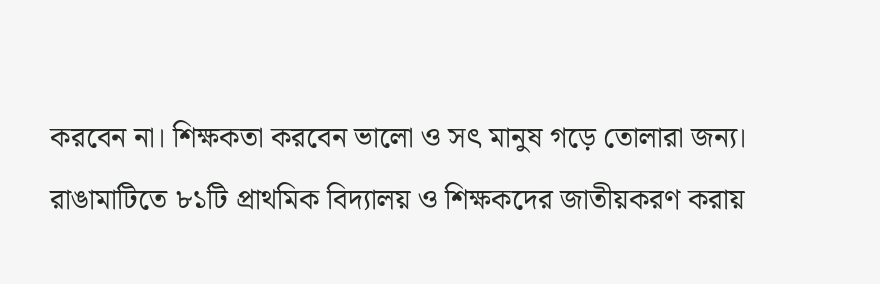করবেন না। শিক্ষকতা করবেন ভালো ও সৎ মানুষ গড়ে তোলারা জন্য।
রাঙামাটিতে ৮১টি প্রাথমিক বিদ্যালয় ও শিক্ষকদের জাতীয়করণ করায়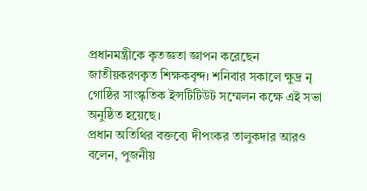প্রধানমন্ত্রীকে কৃতজ্ঞতা জ্ঞাপন করেছেন জাতীয়করণকৃত শিক্ষকবৃন্দ। শনিবার সকালে ক্ষুদ্র নৃ গোষ্ঠির সাংস্কৃতিক ইন্সটিটিউট সম্মেলন কক্ষে এই সভা অনুষ্ঠিত হয়েছে।
প্রধান অতিথির বক্তব্যে দীপংকর তালুকদার আরও বলেন, পুজনীয়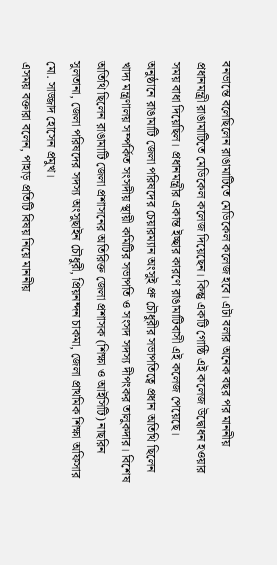বনভান্তে বলেছিলেন রাঙামাটিতে মেডিকেল কলেজ হবে। এটা বলার অনেক বছর পর মাননীয় প্রধানমন্ত্রী রাঙামাটিতে মেডিকেল কলেজ দিয়েছেন। কিন্তু একটি গোষ্ঠি এই কলেজ উদ্বোধন হওয়ার সময় বাধা দিয়েছিল। প্রধানমন্ত্রীর একান্ত ইচ্ছার কারণে রাঙামাটিবাসী এই কলেজ পেয়েছে।
অনুষ্ঠানে রাঙামাটি জেলা পরিষদের চেয়ারম্যান অংসুই প্রু চৌধুরীর সভাপতিত্বে প্রধান অতিথি ছিলেন খাদ্য মন্ত্রণালয় সম্পর্কিত সংসদীয় স্থায়ী কমিটির সভাপতি ও সংসদ সদস্য দীপংকর তালুকদার। বিশেষ অতিথি ছিলেন রাঙামাটি জেলা প্রশাসনের অতিরিক্ত জেলা প্রশাসক (শিক্ষা ও আইসিটি) নাছরিন সুলতানা, জেলা পরিষদের সদস্য অংসুছাইন চৌধুরী, প্রিয়নন্দন চাকমা, জেলা প্রাথমিক শিক্ষা অফিসার মো. সাজ্জাদ হোসেন প্রমুখ।
এসময় বক্তারা বলেন, পাহাড় প্রতিটি বিষয় নিয়ে মাননীয়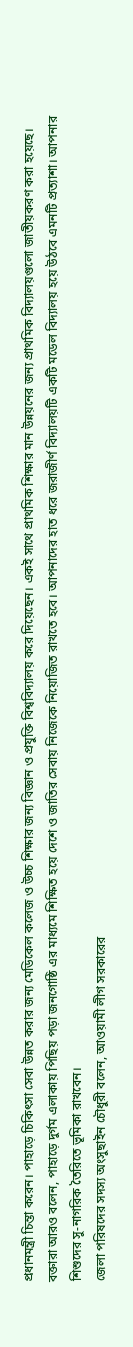প্রধানমন্ত্রী চিন্তা করেন। পাহাড়ে চিকিৎসা সেবা উন্নত করার জন্য মেডিকেল কলেজ ও উচ্চ শিক্ষার জন্য বিজ্ঞান ও প্রযুক্তি বিশ্ববিদ্যালয় করে দিয়েছেন। একই সাথে প্রাথমিক শিক্ষার মান উন্নয়নের জন্য প্রাথমিক বিদ্যালয়গুলো জাতীয়করণ করা হয়েছে।
বক্তারা আরও বলেন, পাহাড়ে দুর্গম এলাকায় পিছিয় পড়া জনগোষ্ঠি এর মাধ্যমে শিক্ষিত হয়ে দেশে ও জাতির সেবায় নিজেকে নিয়োজিত রাখতে হবে। আপনাদের হাত ধরে জরাজীর্ণ বিদ্যালয়টি একটি মডেল বিদ্যালয় হয়ে উঠবে এমনটি প্রত্যাশা। আপনার শিশুদের সু-নাগরিক তৈরিতে ভূমিকা রাখবেন।
জেলা পরিষদের সদস্য অংসুছাইন চৌধুরী বলেন, আওয়ামী লীগ সরকারের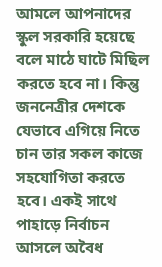আমলে আপনাদের স্কুল সরকারি হয়েছে বলে মাঠে ঘাটে মিছিল করতে হবে না। কিন্তু জননেত্রীর দেশকে যেভাবে এগিয়ে নিতে চান তার সকল কাজে সহযোগিতা করতে হবে। একই সাথে পাহাড়ে নির্বাচন আসলে অবৈধ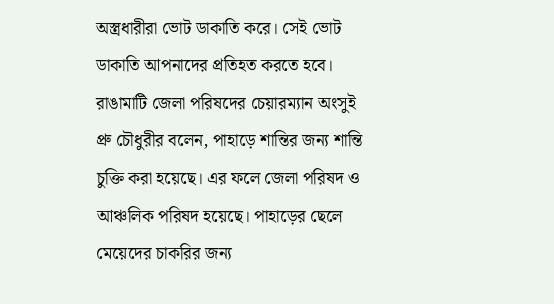অস্ত্রধারীরা ভোট ডাকাতি করে। সেই ভোট ডাকাতি আপনাদের প্রতিহত করতে হবে।
রাঙামাটি জেলা পরিষদের চেয়ারম্যান অংসুই প্রু চৌধুরীর বলেন, পাহাড়ে শান্তির জন্য শান্তি চুক্তি করা হয়েছে। এর ফলে জেলা পরিষদ ও আঞ্চলিক পরিষদ হয়েছে। পাহাড়ের ছেলে মেয়েদের চাকরির জন্য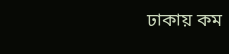ঢাকায় কম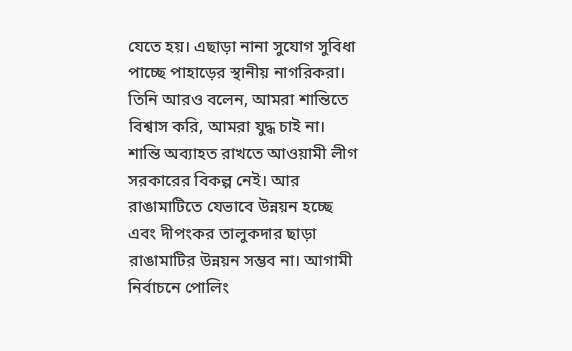যেতে হয়। এছাড়া নানা সুযোগ সুবিধা পাচ্ছে পাহাড়ের স্থানীয় নাগরিকরা।
তিনি আরও বলেন, আমরা শান্তিতে বিশ্বাস করি, আমরা যুদ্ধ চাই না। শান্তি অব্যাহত রাখতে আওয়ামী লীগ সরকারের বিকল্প নেই। আর রাঙামাটিতে যেভাবে উন্নয়ন হচ্ছে এবং দীপংকর তালুকদার ছাড়া রাঙামাটির উন্নয়ন সম্ভব না। আগামী নির্বাচনে পোলিং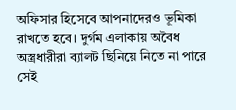অফিসার হিসেবে আপনাদেরও ভূমিকা রাখতে হবে। দুর্গম এলাকায় অবৈধ অস্ত্রধারীরা ব্যালট ছিনিয়ে নিতে না পারে সেই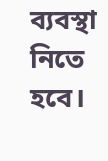ব্যবস্থা নিতে হবে।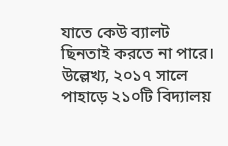যাতে কেউ ব্যালট ছিনতাই করতে না পারে।
উল্লেখ্য, ২০১৭ সালে পাহাড়ে ২১০টি বিদ্যালয়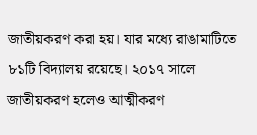জাতীয়করণ করা হয়। যার মধ্যে রাঙামাটিতে ৮১টি বিদ্যালয় রয়েছে। ২০১৭ সালে জাতীয়করণ হলেও আত্মীকরণ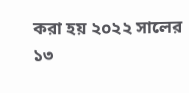করা হয় ২০২২ সালের ১৩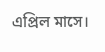এপ্রিল মাসে।